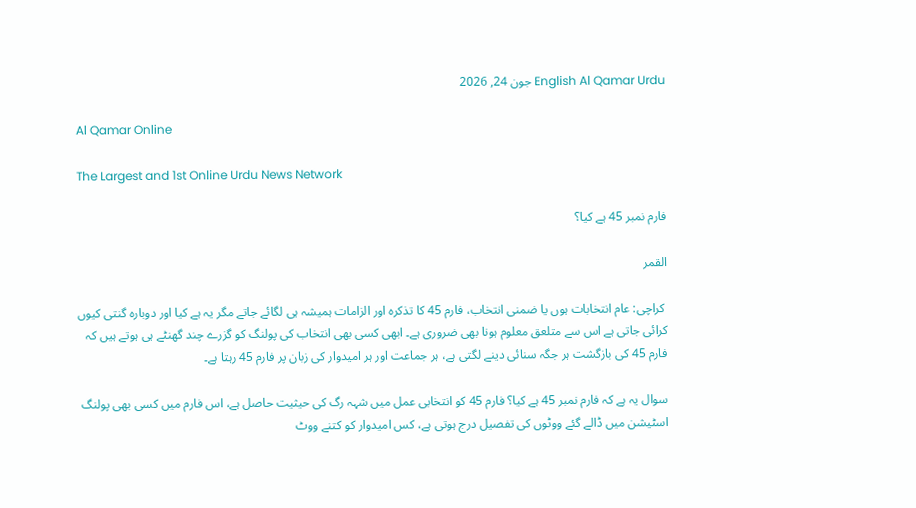English Al Qamar Urdu جون 24, 2026

Al Qamar Online

The Largest and 1st Online Urdu News Network

فارم نمبر 45 ہے کیا؟

القمر

 کراچی: عام انتخابات ہوں یا ضمنی انتخاب، فارم 45 کا تذکرہ اور الزامات ہمیشہ ہی لگائے جاتے مگر یہ ہے کیا اور دوبارہ گنتی کیوں کرائی جاتی ہے اس سے متلعق معلوم ہونا بھی ضروری ہے۔ ابھی کسی بھی انتخاب کی پولنگ کو گزرے چند گھنٹے ہی ہوتے ہیں کہ فارم 45 کی بازگشت ہر جگہ سنائی دینے لگتی ہے، ہر جماعت اور ہر امیدوار کی زبان پر فارم 45 رہتا ہے۔

سوال یہ ہے کہ فارم نمبر 45 ہے کیا؟ فارم 45 کو انتخابی عمل میں شہہ رگ کی حیثیت حاصل ہے، اس فارم میں کسی بھی پولنگ اسٹیشن میں ڈالے گئے ووٹوں کی تفصیل درج ہوتی ہے، کس امیدوار کو کتنے ووٹ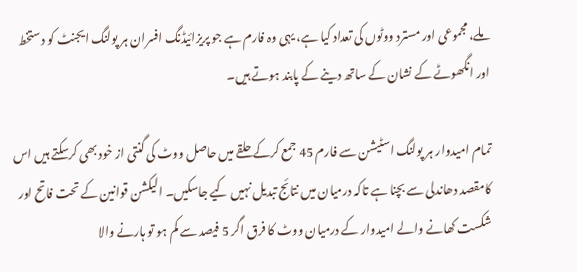ملے، مجموعی اور مسترد ووٹوں کی تعداد کیا ہے، یہی وہ فارم ہے جو پریزائیڈنگ افسران ہر پولنگ ایجنٹ کو دستخط اور انگھوٹے کے نشان کے ساتھ دینے کے پابند ہوتے ہیں۔

تمام امیدوار ہر پولنگ اسٹیشن سے فارم 45 جمع کرکے حلقے میں حاصل ووٹ کی گنتی از خود بھی کرسکتے ہیں اس کامقصد دھاندلی سے بچنا ہے تاکہ درمیان میں نتائج تبدیل نہیں کیے جاسکیں۔ الیکشن قوانین کے تحت فاتح اور شکست کھانے والے امیدوار کے درمیان ووٹ کا فرق اگر 5 فیصد سے کم ہو تو ہارنے والا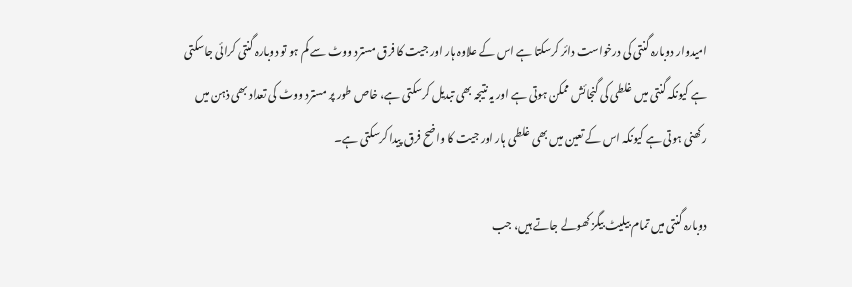امیدوار دوبارہ گنتی کی درخواست دائر کرسکتا ہے اس کے علاوہ ہار اور جیت کا فرق مسترد ووٹ سے کم ہو تو دوبارہ گنتی کرائی جاسکتی ہے کیونکہ گنتی میں غلطی کی گنجائش ممکن ہوتی ہے اور یہ نتیجہ بھی تبدیل کرسکتی ہے، خاص طور پر مسترد ووٹ کی تعداد بھی ذہن میں رکھنی ہوتی ہے کیونکہ اس کے تعین میں بھی غلطی ہار اور جیت کا واضح فرق پیدا کرسکتی ہے۔

دوبارہ گنتی میں تمام بیلیٹ بیگز کھولے جاتے ہیں، جب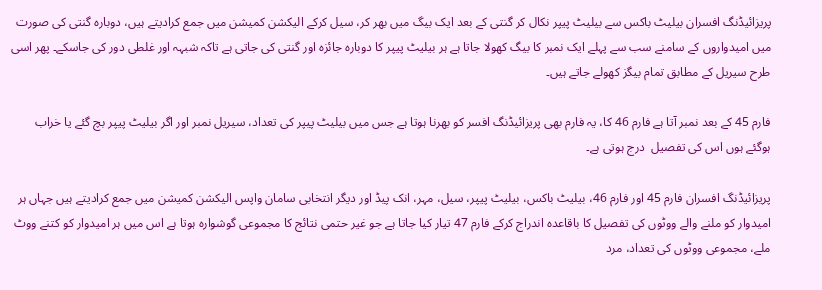پریزائیڈنگ افسران بیلیٹ باکس سے بیلیٹ پیپر نکال کر گنتی کے بعد ایک بیگ میں بھر کر، سیل کرکے الیکشن کمیشن میں جمع کرادیتے ہیں، دوبارہ گنتی کی صورت میں امیدواروں کے سامنے سب سے پہلے ایک نمبر کا بیگ کھولا جاتا ہے ہر بیلیٹ پیپر کا دوبارہ جائزہ اور گنتی کی جاتی ہے تاکہ شبہہ اور غلطی دور کی جاسکے۔ پھر اسی طرح سیریل کے مطابق تمام بیگز کھولے جاتے ہیں۔

فارم 45 کے بعد نمبر آتا ہے فارم 46 کا، یہ فارم بھی پریزائیڈنگ افسر کو بھرنا ہوتا ہے جس میں بیلیٹ پیپر کی تعداد، سیریل نمبر اور اگر بیلیٹ پیپر بچ گئے یا خراب ہوگئے ہوں اس کی تفصیل  درج ہوتی ہے۔

پریزائیڈنگ افسران فارم 45 اور فارم 46، بیلیٹ باکس، بیلیٹ پیپر، سیل، مہر، انک پیڈ اور دیگر انتخابی سامان واپس الیکشن کمیشن میں جمع کرادیتے ہیں جہاں ہر امیدوار کو ملنے والے ووٹوں کی تفصیل کا باقاعدہ اندراج کرکے فارم 47 تیار کیا جاتا ہے جو غیر حتمی نتائج کا مجموعی گوشوارہ ہوتا ہے اس میں ہر امیدوار کو کتنے ووٹ ملے، مجموعی ووٹوں کی تعداد، مرد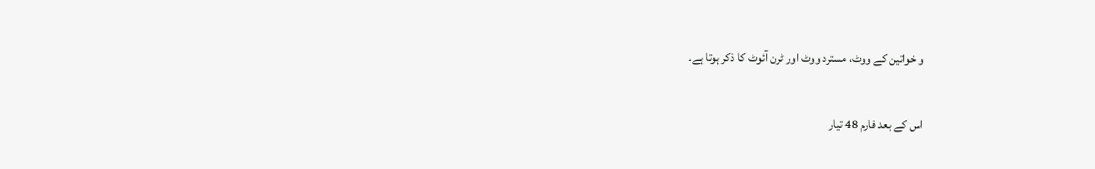و خواتین کے ووٹ، مسترد ووٹ اور ٹرن آئوٹ کا ذکر ہوتا ہے۔

اس کے بعد فارم 48 تیار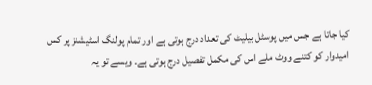کیا جاتا ہے جس میں پوسٹل بیلیٹ کی تعداد درج ہوتی ہے اور تمام پولنگ اسٹیشنز پر کس امیدوار کو کتنے ووٹ ملے اس کی مکمل تفصیل درج ہوتی ہے۔ ویسے تو یہ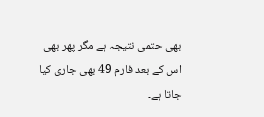بھی حتمی نتیجہ ہے مگر پھر بھی اس کے بعد فارم 49 بھی جاری کیا جاتا ہے۔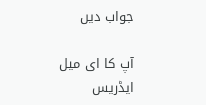جواب دیں

آپ کا ای میل ایڈریس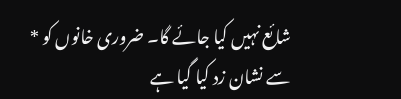شائع نہیں کیا جائے گا۔ ضروری خانوں کو * سے نشان زد کیا گیا ہے